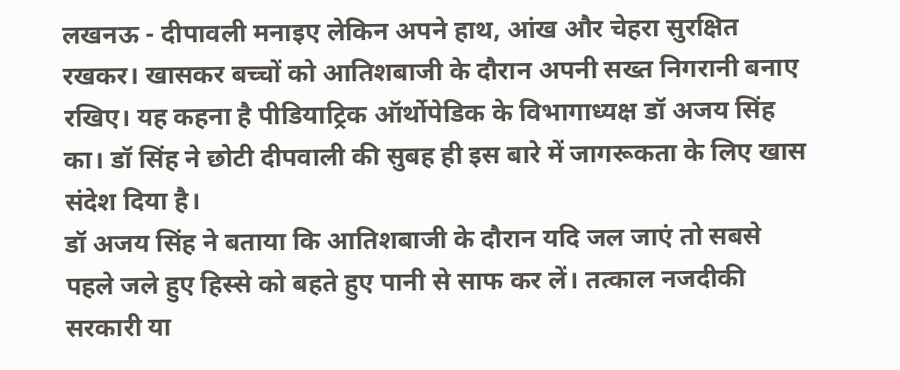लखनऊ - दीपावली मनाइए लेकिन अपने हाथ, आंख और चेहरा सुरक्षित रखकर। खासकर बच्चों को आतिशबाजी के दौरान अपनी सख्त निगरानी बनाए रखिए। यह कहना है पीडियाट्रिक ऑर्थोपेडिक के विभागाध्यक्ष डॉ अजय सिंह का। डॉ सिंह ने छोटी दीपवाली की सुबह ही इस बारे में जागरूकता के लिए खास संदेश दिया है।
डॉ अजय सिंह ने बताया कि आतिशबाजी के दौरान यदि जल जाएं तो सबसे पहले जले हुए हिस्से को बहते हुए पानी से साफ कर लें। तत्काल नजदीकी सरकारी या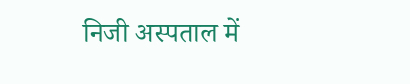निजी अस्पताल में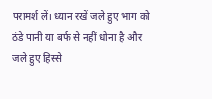परामर्श लें। ध्यान रखें जले हुए भाग को ठंडे पानी या बर्फ से नहीं धोना है और जले हुए हिस्से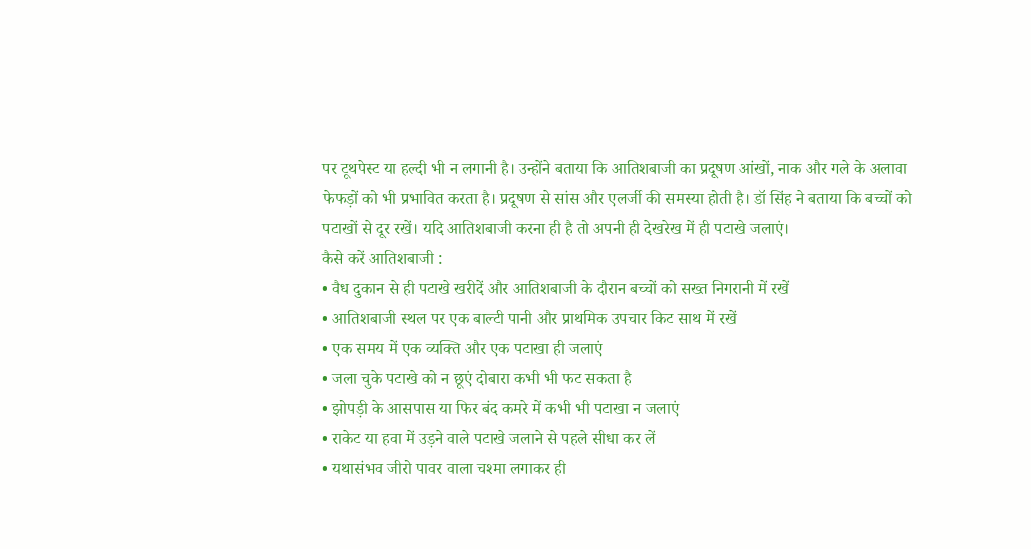पर टूथपेस्ट या हल्दी भी न लगानी है। उन्होंने बताया कि आतिशबाजी का प्रदूषण आंखों, नाक और गले के अलावा फेफड़ों को भी प्रभावित करता है। प्रदूषण से सांस और एलर्जी की समस्या होती है। डॉ सिंह ने बताया कि बच्चों को पटाखों से दूर रखें। यदि आतिशबाजी करना ही है तो अपनी ही देखरेख में ही पटाखे जलाएं।
कैसे करें आतिशबाजी :
• वैध दुकान से ही पटाखे खरीदें और आतिशबाजी के दौरान बच्चों को सख्त निगरानी में रखें
• आतिशबाजी स्थल पर एक बाल्टी पानी और प्राथमिक उपचार किट साथ में रखें
• एक समय में एक व्यक्ति और एक पटाखा ही जलाएं
• जला चुके पटाखे को न छूएं दोबारा कभी भी फट सकता है
• झोपड़ी के आसपास या फिर बंद कमरे में कभी भी पटाखा न जलाएं
• राकेट या हवा में उड़ने वाले पटाखे जलाने से पहले सीधा कर लें
• यथासंभव जीरो पावर वाला चश्मा लगाकर ही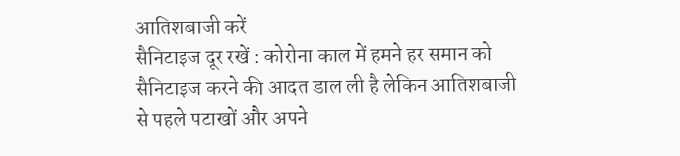आतिशबाजी करें
सैनिटाइज दूर रखें : कोरोना काल में हमने हर समान को सैनिटाइज करने की आदत डाल ली है लेकिन आतिशबाजी से पहले पटाखों और अपने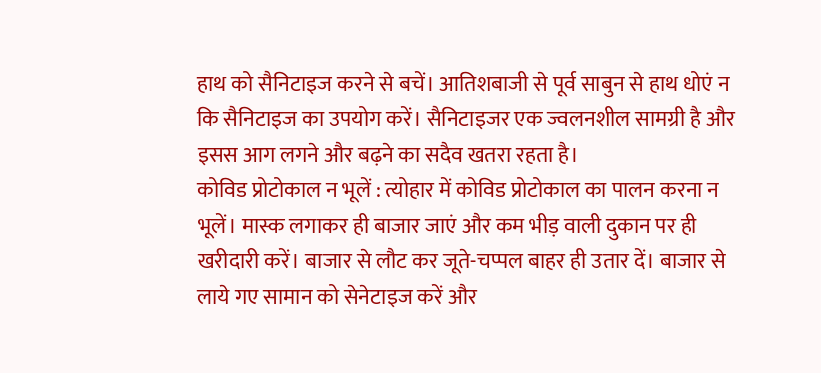हाथ को सैनिटाइज करने से बचें। आतिशबाजी से पूर्व साबुन से हाथ धोएं न कि सैनिटाइज का उपयोग करें। सैनिटाइजर एक ज्वलनशील सामग्री है और इसस आग लगने और बढ़ने का सदैव खतरा रहता है।
कोविड प्रोटोकाल न भूलें : त्योहार में कोविड प्रोटोकाल का पालन करना न भूलें। मास्क लगाकर ही बाजार जाएं और कम भीड़ वाली दुकान पर ही खरीदारी करें। बाजार से लौट कर जूते-चप्पल बाहर ही उतार दें। बाजार से लाये गए सामान को सेनेटाइज करें और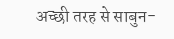अच्छी तरह से साबुन-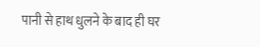पानी से हाथ धुलने के बाद ही घर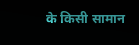के किसी सामान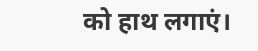को हाथ लगाएं।